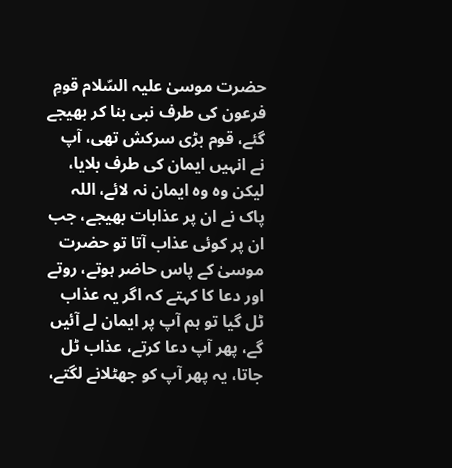حضرت موسیٰ علیہ السّلام قومِ فرعون کی طرف نبی بنا کر بھیجے گئے، قوم بڑی سرکش تھی، آپ نے انہیں ایمان کی طرف بلایا، لیکن وہ وہ ایمان نہ لائے، اللہ پاک نے ان پر عذابات بھیجے، جب ان پر کوئی عذاب آتا تو حضرت موسیٰ کے پاس حاضر ہوتے، روتے اور دعا کا کہتے کہ اگر یہ عذاب ٹل گیا تو ہم آپ پر ایمان لے آئیں گے، پھر آپ دعا کرتے، عذاب ٹل جاتا، یہ پھر آپ کو جھٹلانے لگتے،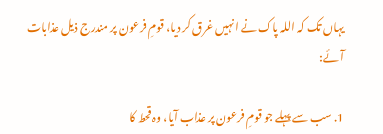یہاں تک کہ اللہ پاک نے انہیں غرق کر دیا، قومِ فرعون پر مندرج ذیل عذابات آئے:

1. سب سے پہلے جو قومِ فرعون پر عذاب آیا، وہ قحط کا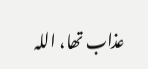عذاب تھا، اللہ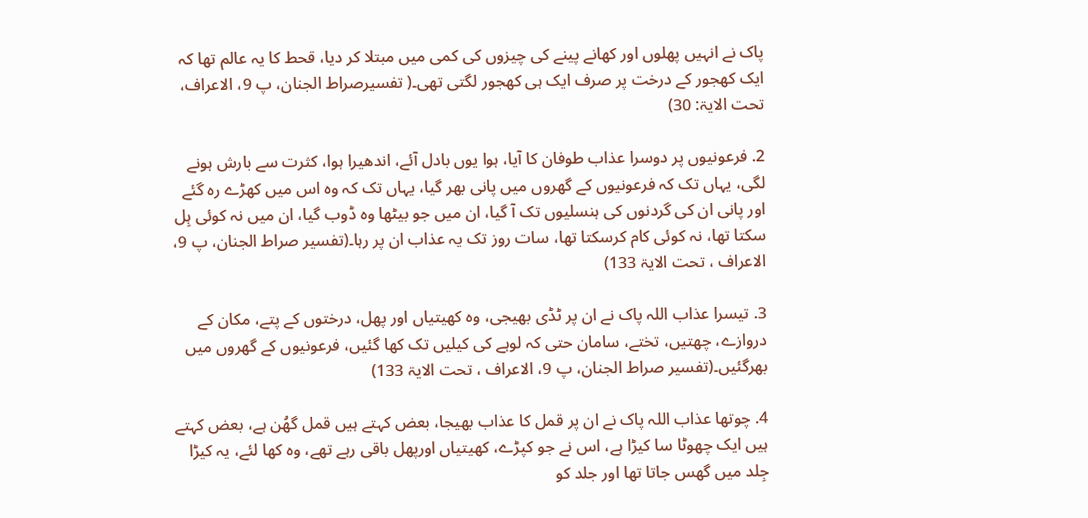پاک نے انہیں پھلوں اور کھانے پینے کی چیزوں کی کمی میں مبتلا کر دیا، قحط کا یہ عالم تھا کہ ایک کھجور کے درخت پر صرف ایک ہی کھجور لگتی تھی۔( تفسیرصراط الجنان، پ 9، الاعراف، تحت الایۃ: 30)

2. فرعونیوں پر دوسرا عذاب طوفان کا آیا، ہوا یوں بادل آئے، اندھیرا ہوا، کثرت سے بارش ہونے لگی، یہاں تک کہ فرعونیوں کے گھروں میں پانی بھر گیا، یہاں تک کہ وہ اس میں کھڑے رہ گئے اور پانی ان کی گردنوں کی ہنسلیوں تک آ گیا، ان میں جو بیٹھا وہ ڈوب گیا، ان میں نہ کوئی ہِل سکتا تھا، نہ کوئی کام کرسکتا تھا، سات روز تک یہ عذاب ان پر رہا۔(تفسیر صراط الجنان، پ 9، الاعراف ، تحت الایۃ 133)

3. تیسرا عذاب اللہ پاک نے ان پر ٹڈی بھیجی، وہ کھیتیاں اور پھل، درختوں کے پتے، مکان کے دروازے، چھتیں، تختے، سامان حتی کہ لوہے کی کیلیں تک کھا گئیں، فرعونیوں کے گھروں میں بھرگئیں۔(تفسیر صراط الجنان، پ 9، الاعراف ، تحت الایۃ 133)

4. چوتھا عذاب اللہ پاک نے ان پر قمل کا عذاب بھیجا، بعض کہتے ہیں قمل گھُن ہے، بعض کہتے ہیں ایک چھوٹا سا کیڑا ہے، اس نے جو کپڑے، کھیتیاں اورپھل باقی رہے تھے، وہ کھا لئے، یہ کیڑا جِلد میں گھس جاتا تھا اور جلد کو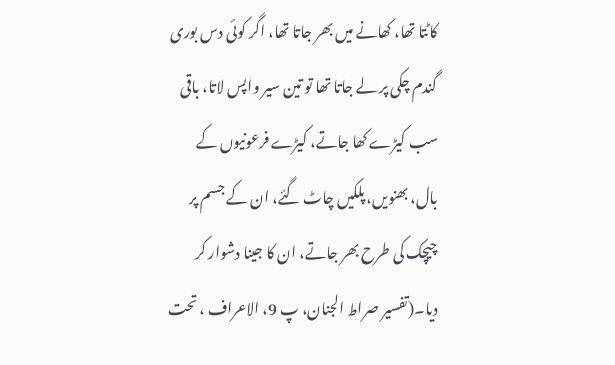کاٹتا تھا، کھانے میں بھر جاتا تھا، اگر کوئی دس بوری گندم چکی پر لے جاتا تھا تو تین سیر واپس لاتا، باقی سب کیڑے کھا جاتے، کیڑے فرعونیوں کے بال، بھنویں، پلکیں چاٹ گئے، ان کے جسم پر چیچک کی طرح بھر جاتے، ان کا جینا دشوار کر دیا۔(تفسیر صراط الجنان، پ 9، الاعراف ، تحت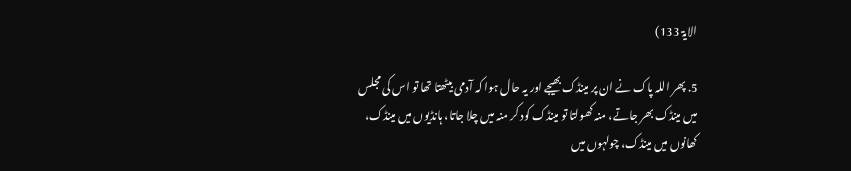الایۃ 133)

5. پھر اللہ پاک نے ان پر مینڈک بھیجے اور یہ حال ہوا کہ آدمی بیٹھتا تھا تو اس کی مجلس میں مینڈک بھر جاتے، منہ کھولتا تو مینڈک کود کر منہ میں چلا جاتا، ہانڈیوں میں مینڈک، کھانوں میں مینڈک، چولہوں میں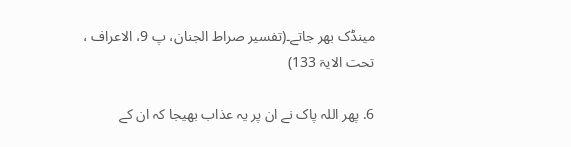مینڈک بھر جاتے۔(تفسیر صراط الجنان، پ 9، الاعراف ، تحت الایۃ 133)

6. پھر اللہ پاک نے ان پر یہ عذاب بھیجا کہ ان کے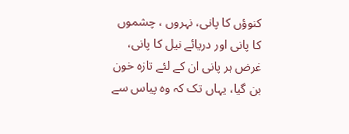کنوؤں کا پانی، نہروں ، چشموں کا پانی اور دریائے نیل کا پانی، غرض ہر پانی ان کے لئے تازہ خون بن گیا، یہاں تک کہ وہ پیاس سے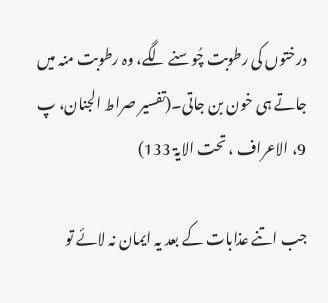درختوں کی رطوبت چُوسنے لگے، وہ رطوبت منہ میں جاتے ہی خون بن جاتی۔(تفسیر صراط الجنان، پ 9، الاعراف ، تحت الایۃ 133)

جب اتنے عذابات کے بعد یہ ایمان نہ لائے تو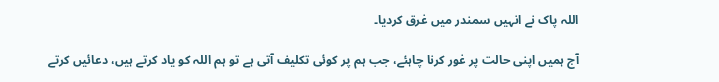اللہ پاک نے انہیں سمندر میں غرق کردیا۔

آج ہمیں اپنی حالت پر غور کرنا چاہئے، جب ہم پر کوئی تکلیف آتی ہے تو ہم اللہ کو یاد کرتے ہیں، دعائیں کرتے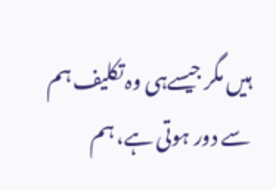ہیں مگر جیسےہی وہ تکلیف ہم سے دور ہوتی ہے، ہم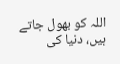اللہ کو بھول جاتے ہیں، دنیا کی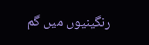رنگینیوں میں گم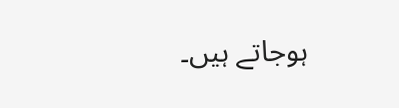ہوجاتے ہیں۔